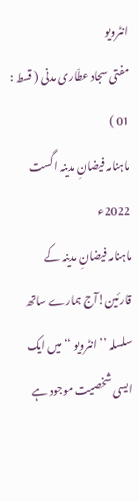انٹرویو
مفتی سجاد عطّاری مدنی ( قسط : 01 )
ماہنامہ فیضانِ مدینہ اگست 2022ء
ماہنامہ فیضانِ مدینہ کے قارئین!آج ہمارے ساتھ سلسلہ ’’ انٹرویو ‘‘ میں ایک ایسی شخصیت موجود ہے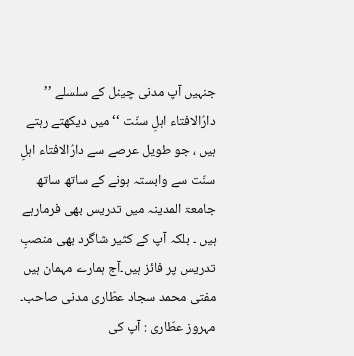جنہیں آپ مدنی چینل کے سلسلے ’’ دارُالافتاء اہلِ سنّت ‘‘ میں دیکھتے رہتے ہیں ، جو طویل عرصے سے دارُالافتاء اہلِ سنّت سے وابستہ ہونے کے ساتھ ساتھ جامعۃ المدینہ میں تدریس بھی فرمارہے ہیں ۔ بلکہ آپ کے کثیر شاگرد بھی منصبِ تدریس پر فائز ہیں۔آج ہمارے مہمان ہیں مفتی محمد سجاد عطّاری مدنی صاحب۔
مہروز عطّاری : آپ کی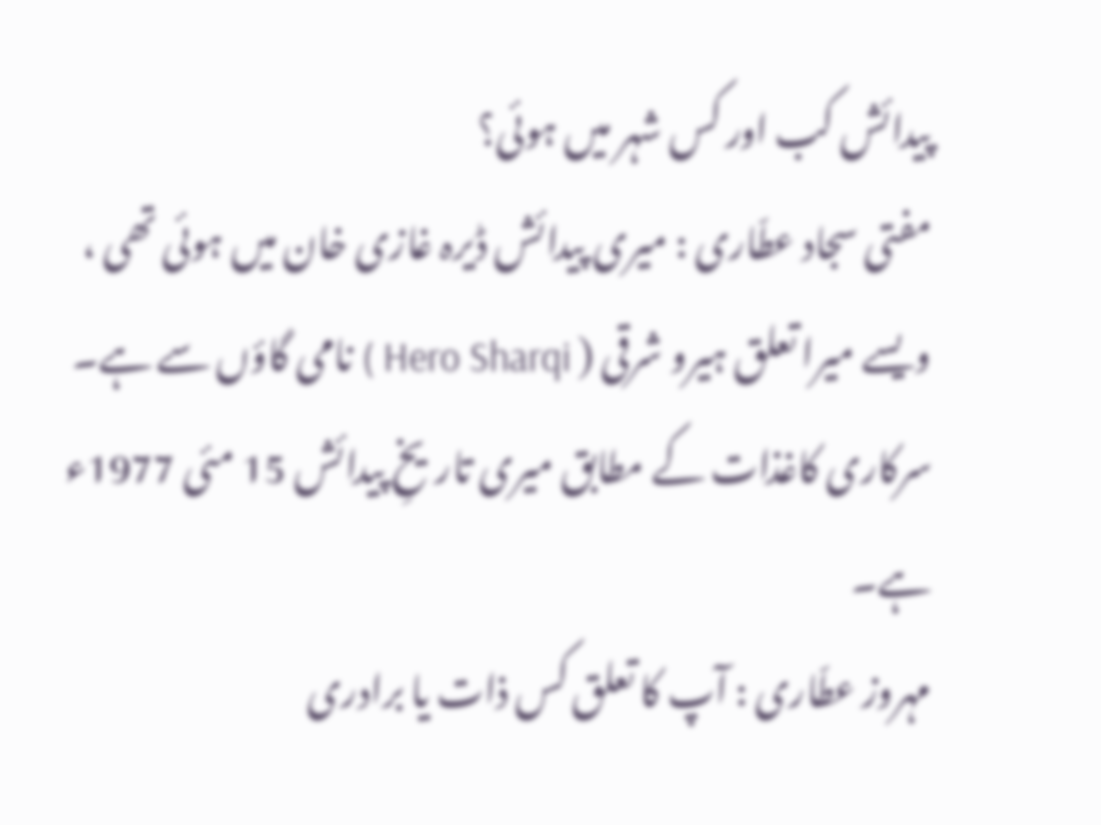پیدائش کب اور کس شہر میں ہوئی؟
مفتی سجاد عطّاری : میری پیدائش ڈیرہ غازی خان میں ہوئی تھی ، ویسے میرا تعلق ہیرو شرقی ( Hero Sharqi ) نامی گاؤں سے ہے۔ سرکاری کاغذات کے مطابق میری تاریخِ پیدائش 15 مئی 1977ء ہے۔
مہروز عطّاری : آپ کا تعلق کس ذات یا برادری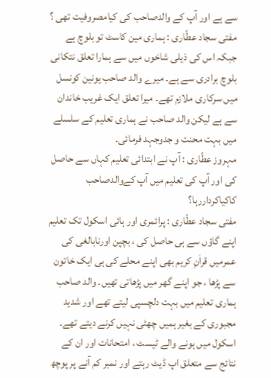سے ہے اور آپ کے والدصاحب کی کیامصروفیت تھی ؟
مفتی سجاد عطّاری : ہماری مین کاسٹ تو بلوچ ہے جبکہ اس کی ذیلی شاخوں میں سے ہمارا تعلق نتکانی بلوچ برادری سے ہے۔ میرے والد صاحب یونین کونسل میں سرکاری ملازم تھے۔ میرا تعلق ایک غریب خاندان سے ہے لیکن والد صاحب نے ہماری تعلیم کے سلسلے میں بہت محنت و جدوجہد فرمائی۔
مہروز عطّاری : آپ نے ابتدائی تعلیم کہاں سے حاصل کی اور آپ کی تعلیم میں آپ کےوالدصاحب کاکیاکرداررہا؟
مفتی سجاد عطّاری : پرائمری اور ہائی اسکول تک تعلیم اپنے گاؤں سے ہی حاصل کی ، بچپن اورنابالغی کی عمرمیں قراٰنِ کریم بھی اپنے محلے کی ہی ایک خاتون سے پڑھا ، جو اپنے گھر میں پڑھاتی تھیں۔ والد صاحب ہماری تعلیم میں بہت دلچسپی لیتے تھے اور شدید مجبوری کے بغیر ہمیں چھٹی نہیں کرنے دیتے تھے۔ اسکول میں ہونے والے ٹیسٹ ، امتحانات اور ان کے نتائج سے متعلق اپ ڈیٹ رہتے اور نمبر کم آنے پر پوچھ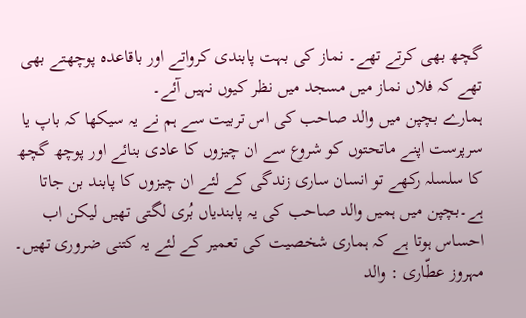گچھ بھی کرتے تھے۔ نماز کی بہت پابندی کرواتے اور باقاعدہ پوچھتے بھی تھے کہ فلاں نماز میں مسجد میں نظر کیوں نہیں آئے۔
ہمارے بچپن میں والد صاحب کی اس تربیت سے ہم نے یہ سیکھا کہ باپ یا سرپرست اپنے ماتحتوں کو شروع سے ان چیزوں کا عادی بنائے اور پوچھ گچھ کا سلسلہ رکھے تو انسان ساری زندگی کے لئے ان چیزوں کا پابند بن جاتا ہے۔بچپن میں ہمیں والد صاحب کی یہ پابندیاں بُری لگتی تھیں لیکن اب احساس ہوتا ہے کہ ہماری شخصیت کی تعمیر کے لئے یہ کتنی ضروری تھیں۔
مہروز عطّاری : والد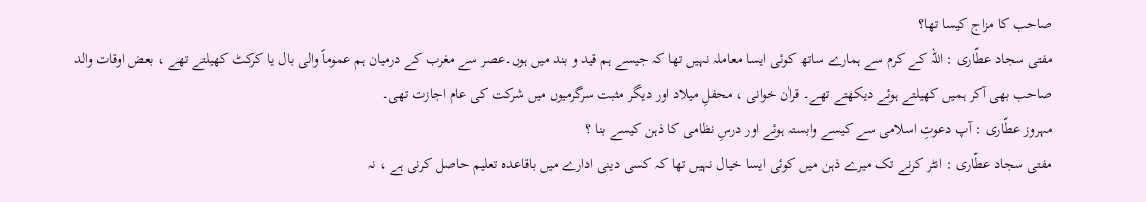صاحب کا مزاج کیسا تھا؟
مفتی سجاد عطّاری : اللہ کے کرم سے ہمارے ساتھ کوئی ایسا معاملہ نہیں تھا کہ جیسے ہم قید و بند میں ہوں۔عصر سے مغرب کے درمیان ہم عموماً والی بال یا کرکٹ کھیلتے تھے ، بعض اوقات والد صاحب بھی آکر ہمیں کھیلتے ہوئے دیکھتے تھے۔ قراٰن خوانی ، محفلِ میلاد اور دیگر مثبت سرگرمیوں میں شرکت کی عام اجازت تھی۔
مہروز عطّاری : آپ دعوتِ اسلامی سے کیسے وابستہ ہوئے اور درسِ نظامی کا ذہن کیسے بنا ؟
مفتی سجاد عطّاری : انٹر کرنے تک میرے ذہن میں کوئی ایسا خیال نہیں تھا کہ کسی دینی ادارے میں باقاعدہ تعلیم حاصل کرنی ہے ، نہ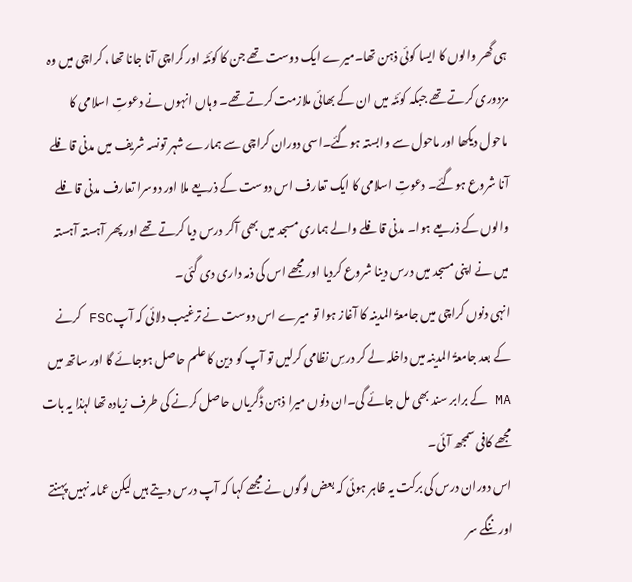ہی گھر والوں کا ایسا کوئی ذہن تھا۔میرے ایک دوست تھے جن کا کوئٹہ اور کراچی آنا جانا تھا ، کراچی میں وہ مزدوری کرتے تھے جبکہ کوئٹہ میں ان کے بھائی ملازمت کرتے تھے۔ وہاں انہوں نے دعوتِ اسلامی کا ماحول دیکھا اور ماحول سے وابستہ ہوگئے۔اسی دوران کراچی سے ہمارے شہر تونسہ شریف میں مدنی قافلے آنا شروع ہوگئے۔ دعوتِ اسلامی کا ایک تعارف اس دوست کے ذریعے ملا اور دوسرا تعارف مدنی قافلے والوں کے ذریعے ہوا۔ مدنی قافلے والے ہماری مسجد میں بھی آکر درس دیا کرتے تھے اور پھر آہستہ آہستہ میں نے اپنی مسجد میں درس دینا شروع کردیا اور مجھے اس کی ذمہ داری دی گئی۔
انہی دنوں کراچی میں جامعۃُ المدینہ کا آغاز ہوا تو میرے اس دوست نے ترغیب دلائی کہ آپFSC کرنے کے بعد جامعۃُ المدینہ میں داخلہ لے کر درسِ نظامی کرلیں تو آپ کو دین کا علم حاصل ہوجائے گا اور ساتھ میں MA کے برابر سند بھی مل جائے گی۔ان دنوں میرا ذہن ڈگریاں حاصل کرنے کی طرف زیادہ تھا لہٰذا یہ بات مجھے کافی سمجھ آئی۔
اس دوران درس کی برکت یہ ظاہر ہوئی کہ بعض لوگوں نے مجھے کہا کہ آپ درس دیتے ہیں لیکن عمامہ نہیں پہنتے اور ننگے سر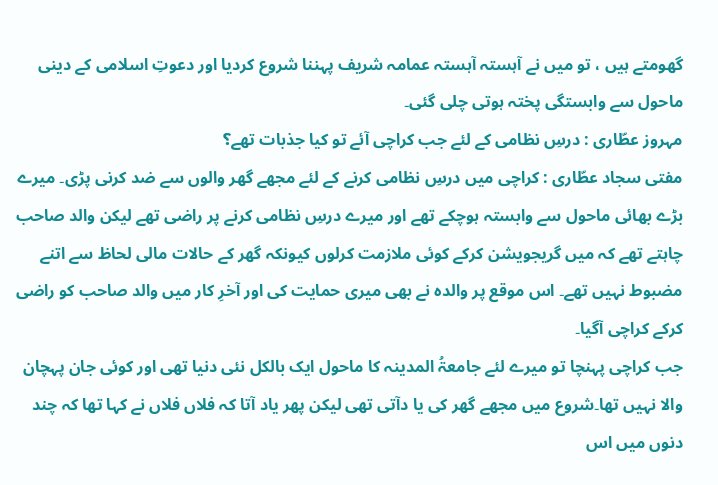گھومتے ہیں ، تو میں نے آہستہ آہستہ عمامہ شریف پہننا شروع کردیا اور دعوتِ اسلامی کے دینی ماحول سے وابستگی پختہ ہوتی چلی گئی۔
مہروز عطّاری : درسِ نظامی کے لئے جب کراچی آئے تو کیا جذبات تھے؟
مفتی سجاد عطّاری : کراچی میں درسِ نظامی کرنے کے لئے مجھے گھر والوں سے ضد کرنی پڑی۔ میرے بڑے بھائی ماحول سے وابستہ ہوچکے تھے اور میرے درسِ نظامی کرنے پر راضی تھے لیکن والد صاحب چاہتے تھے کہ میں گریجویشن کرکے کوئی ملازمت کرلوں کیونکہ گھر کے حالات مالی لحاظ سے اتنے مضبوط نہیں تھے۔ اس موقع پر والدہ نے بھی میری حمایت کی اور آخرِ کار میں والد صاحب کو راضی کرکے کراچی آگیا۔
جب کراچی پہنچا تو میرے لئے جامعۃُ المدینہ کا ماحول ایک بالکل نئی دنیا تھی اور کوئی جان پہچان والا نہیں تھا۔شروع میں مجھے گھر کی یا دآتی تھی لیکن پھر یاد آتا کہ فلاں فلاں نے کہا تھا کہ چند دنوں میں اس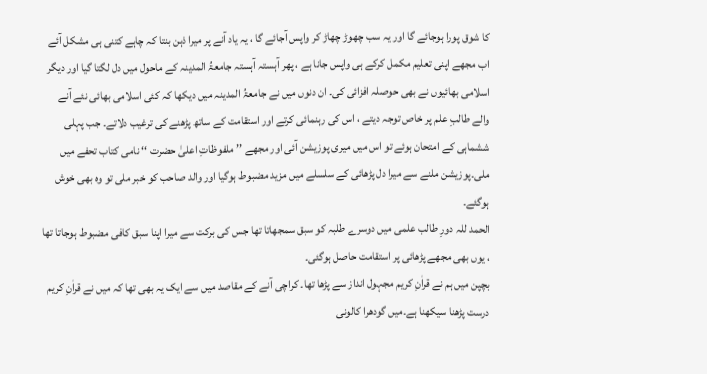کا شوق پورا ہوجائے گا اور یہ سب چھوڑ چھاڑ کر واپس آجائے گا ، یہ یاد آنے پر میرا ذہن بنتا کہ چاہے کتنی ہی مشکل آئے اب مجھے اپنی تعلیم مکمل کرکے ہی واپس جانا ہے ، پھر آہستہ آہستہ جامعۃُ المدینہ کے ماحول میں دل لگتا گیا اور دیگر اسلامی بھائیوں نے بھی حوصلہ افزائی کی۔ ان دنوں میں نے جامعۃُ المدینہ میں دیکھا کہ کئی اسلامی بھائی نئے آنے والے طالبِ علم پر خاص توجہ دیتے ، اس کی رہنمائی کرتے اور استقامت کے ساتھ پڑھنے کی ترغیب دلاتے۔ جب پہلی ششماہی کے امتحان ہوئے تو اس میں میری پوزیشن آئی اور مجھے ’’ ملفوظاتِ اعلیٰ حضرت ‘‘ نامی کتاب تحفے میں ملی۔پوزیشن ملنے سے میرا دل پڑھائی کے سلسلے میں مزید مضبوط ہوگیا اور والد صاحب کو خبر ملی تو وہ بھی خوش ہوگئے۔
الحمد للہ دورِ طالب علمی میں دوسرے طلبہ کو سبق سمجھاتا تھا جس کی برکت سے میرا اپنا سبق کافی مضبوط ہوجاتا تھا ، یوں بھی مجھے پڑھائی پر استقامت حاصل ہوگئی۔
بچپن میں ہم نے قراٰنِ کریم مجہول انداز سے پڑھا تھا۔ کراچی آنے کے مقاصد میں سے ایک یہ بھی تھا کہ میں نے قراٰنِ کریم درست پڑھنا سیکھنا ہے۔میں گودھرا کالونی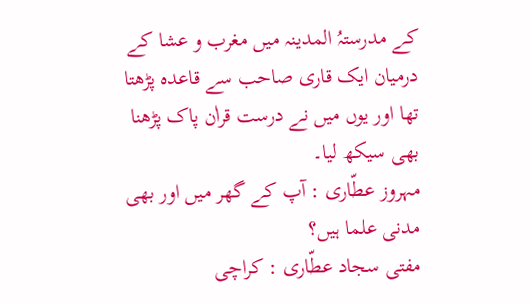کے مدرستہُ المدینہ میں مغرب و عشا کے درمیان ایک قاری صاحب سے قاعدہ پڑھتا تھا اور یوں میں نے درست قراٰن پاک پڑھنا بھی سیکھ لیا۔
مہروز عطّاری : آپ کے گھر میں اور بھی مدنی علما ہیں؟
مفتی سجاد عطّاری : کراچی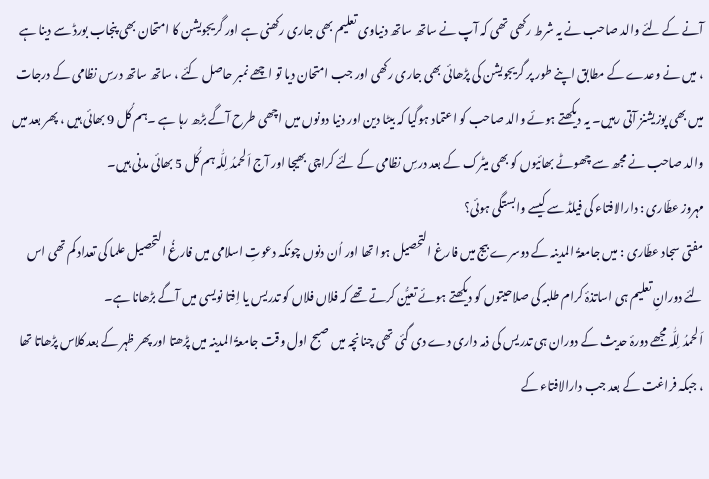آنے کے لئے والد صاحب نے یہ شرط رکھی تھی کہ آپ نے ساتھ ساتھ دنیاوی تعلیم بھی جاری رکھنی ہے اور گریجویشن کا امتحان بھی پنجاب بورڈ سے دینا ہے ، میں نے وعدے کے مطابق اپنے طور پر گریجویشن کی پڑھائی بھی جاری رکھی اور جب امتحان دیا تو اچھے نمبر حاصل کئے ، ساتھ ساتھ درسِ نظامی کے درجات میں بھی پوزیشنز آتی رہیں۔ یہ دیکھتے ہوئے والد صاحب کو اعتماد ہوگیا کہ بیٹا دین اور دنیا دونوں میں اچھی طرح آگے بڑھ رہا ہے ۔ہم کُل 9 بھائی ہیں ، پھر بعد میں والد صاحب نے مجھ سے چھوٹے بھائیوں کو بھی میٹرک کے بعد درسِ نظامی کے لئے کراچی بھیجا اور آج اَلحمدُ لِلّٰہ ہم کُل 5 بھائی مدنی ہیں۔
مہروز عطّاری : دارالافتاء کی فیلڈ سے کیسے وابستگی ہوئی؟
مفتی سجاد عطّاری : میں جامعۃُ المدینہ کے دوسرے بیج میں فارغ التحصیل ہوا تھا اور اُن دنوں چونکہ دعوتِ اسلامی میں فارغُ التحصیل علما کی تعداد کم تھی اس لئے دورانِ تعلیم ہی اساتذۂ کرام طلبہ کی صلاحیتوں کو دیکھتے ہوئے تعیُّن کرتے تھے کہ فلاں فلاں کو تدریس یا اِفتا نویسی میں آگے بڑھانا ہے۔
اَلحمدُ لِلّٰہ مجھے دورۂ حدیث کے دوران ہی تدریس کی ذمہ داری دے دی گئی تھی چنانچہ میں صبح اول وقت جامعۃُ المدینہ میں پڑھتا اور پھر ظہر کے بعد کلاس پڑھاتا تھا ، جبکہ فراغت کے بعد جب دارالافتاء کے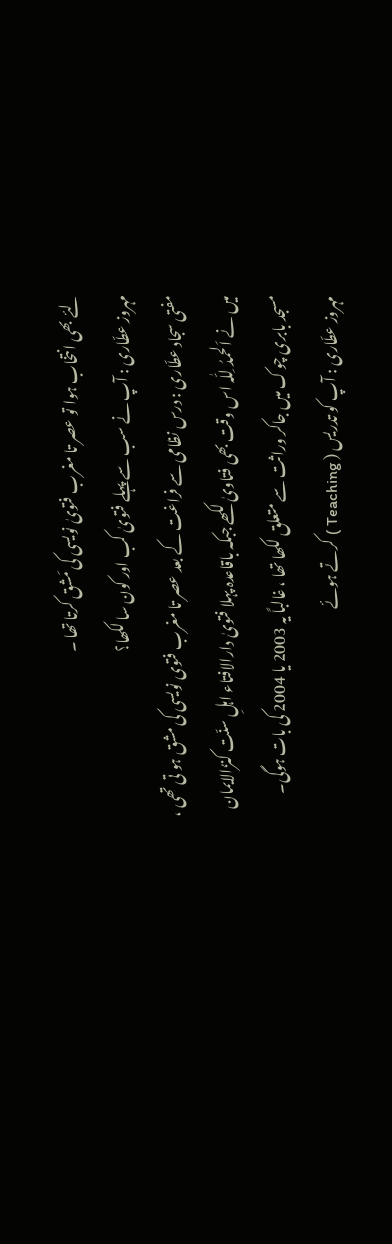لئے بھی انتخاب ہوا تو عصر تا مغرب فتویٰ نویسی کی مَشق کرتا تھا ۔
مہروز عطّاری : آپ نے سب سے پہلے فتویٰ کب اور کون سا لکھا؟
مفتی سجاد عطّاری : درس نظامی سے فراغت کے بعد عصر تا مغرب فتوی نویسی کی مشق ہو تی تھی ، میں نے اَلحمدُ لِلّٰہ اس وقت بھی فتاویٰ لکھے جبکہ باقاعدہ پہلا فتویٰ دارالافتاء اہلِ سنّت کنزُالایمان مسجد بابری چوک میں جاکر وراثت سے متعلق لکھا تھا ، غالباً یہ 2003 یا 2004 کی بات ہوگی۔
مہروز عطّاری : آپ کو تدریس ( Teaching ) کرتے ہوئے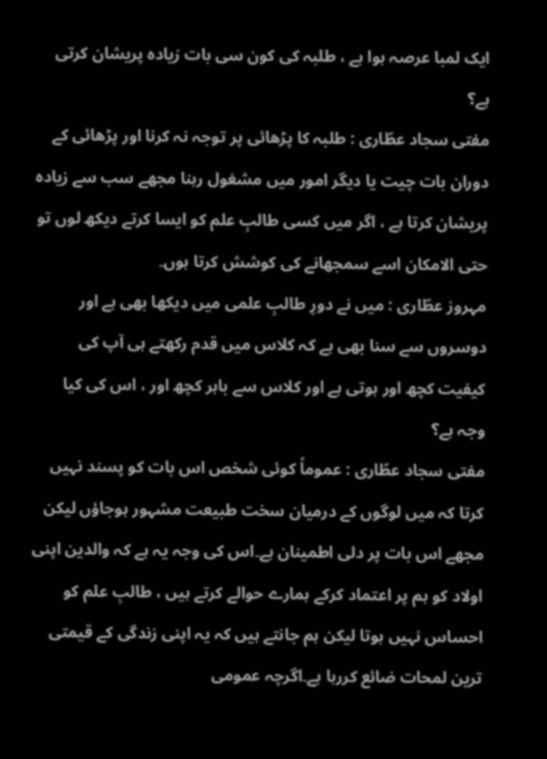ایک لمبا عرصہ ہوا ہے ، طلبہ کی کون سی بات زیادہ پریشان کرتی ہے؟
مفتی سجاد عطّاری : طلبہ کا پڑھائی پر توجہ نہ کرنا اور پڑھائی کے دوران بات چیت یا دیگر امور میں مشغول رہنا مجھے سب سے زیادہ پریشان کرتا ہے ، اگر میں کسی طالبِ علم کو ایسا کرتے دیکھ لوں تو حتی الامکان اسے سمجھانے کی کوشش کرتا ہوں۔
مہروز عطّاری : میں نے دورِ طالبِ علمی میں دیکھا بھی ہے اور دوسروں سے سنا بھی ہے کہ کلاس میں قدم رکھتے ہی آپ کی کیفیت کچھ اور ہوتی ہے اور کلاس سے باہر کچھ اور ، اس کی کیا وجہ ہے؟
مفتی سجاد عطّاری : عموماً کوئی شخص اس بات کو پسند نہیں کرتا کہ میں لوگوں کے درمیان سخت طبیعت مشہور ہوجاؤں لیکن مجھے اس بات پر دلی اطمینان ہے۔اس کی وجہ یہ ہے کہ والدین اپنی اولاد کو ہم پر اعتماد کرکے ہمارے حوالے کرتے ہیں ، طالبِ علم کو احساس نہیں ہوتا لیکن ہم جانتے ہیں کہ یہ اپنی زندگی کے قیمتی ترین لمحات ضائع کررہا ہے۔اگرچہ عمومی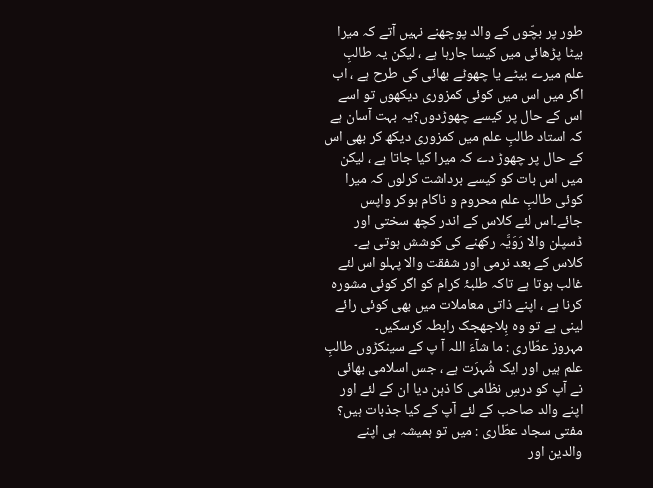طور پر بچّوں کے والد پوچھنے نہیں آتے کہ میرا بیٹا پڑھائی میں کیسا جارہا ہے ، لیکن یہ طالبِ علم میرے بیٹے یا چھوٹے بھائی کی طرح ہے ، اب اگر میں اس میں کوئی کمزوری دیکھوں تو اسے اس کے حال پر کیسے چھوڑدوں؟یہ بہت آسان ہے کہ استاد طالبِ علم میں کمزوری دیکھ کر بھی اس کے حال پر چھوڑ دے کہ میرا کیا جاتا ہے ، لیکن میں اس بات کو کیسے برداشت کرلوں کہ میرا کوئی طالبِ علم محروم و ناکام ہوکر واپس جائے۔اس لئے کلاس کے اندر کچھ سختی اور ڈسپلن والا رَوَیَّہ رکھنے کی کوشش ہوتی ہے۔
کلاس کے بعد نرمی اور شفقت والا پہلو اس لئے غالب ہوتا ہے تاکہ طلبۂ کرام کو اگر کوئی مشورہ کرنا ہے ، اپنے ذاتی معاملات میں بھی کوئی رائے لینی ہے تو وہ بِلاجھجک رابطہ کرسکیں۔
مہروز عطّاری : ما شآءَ اللہ آ پ کے سینکڑوں طالبِ علم ہیں اور ایک شُہرَت ہے ، جس اسلامی بھائی نے آپ کو درسِ نظامی کا ذہن دیا ان کے لئے اور اپنے والد صاحب کے لئے آپ کے کیا جذبات ہیں؟
مفتی سجاد عطّاری : میں تو ہمیشہ ہی اپنے والدین اور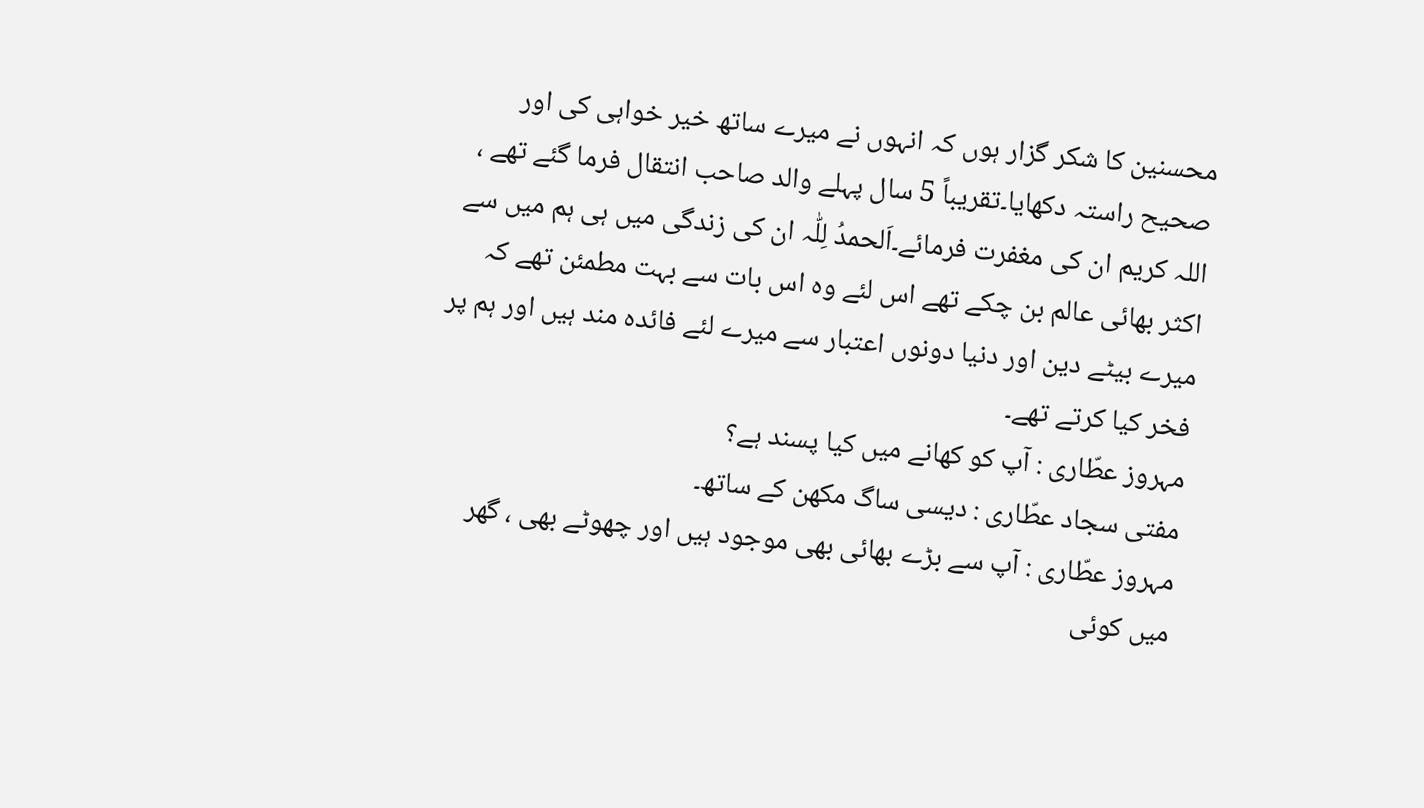محسنین کا شکر گزار ہوں کہ انہوں نے میرے ساتھ خیر خواہی کی اور صحیح راستہ دکھایا۔تقریباً 5 سال پہلے والد صاحب انتقال فرما گئے تھے ، اللہ کریم ان کی مغفرت فرمائے۔اَلحمدُ لِلّٰہ ان کی زندگی میں ہی ہم میں سے اکثر بھائی عالم بن چکے تھے اس لئے وہ اس بات سے بہت مطمئن تھے کہ میرے بیٹے دین اور دنیا دونوں اعتبار سے میرے لئے فائدہ مند ہیں اور ہم پر فخر کیا کرتے تھے۔
مہروز عطّاری : آپ کو کھانے میں کیا پسند ہے؟
مفتی سجاد عطّاری : دیسی ساگ مکھن کے ساتھ۔
مہروز عطّاری : آپ سے بڑے بھائی بھی موجود ہیں اور چھوٹے بھی ، گھر میں کوئی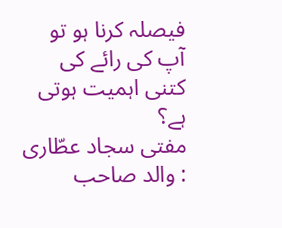فیصلہ کرنا ہو تو آپ کی رائے کی کتنی اہمیت ہوتی ہے؟
مفتی سجاد عطّاری : والد صاحب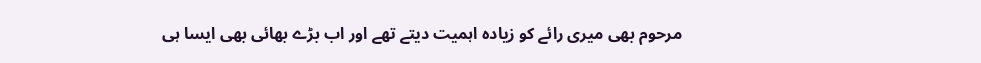مرحوم بھی میری رائے کو زیادہ اہمیت دیتے تھے اور اب بڑے بھائی بھی ایسا ہی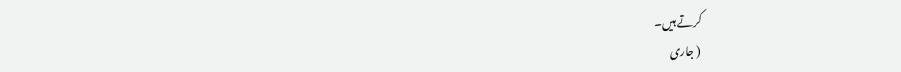کرتے ہیں۔
( جاری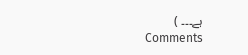ہے۔۔۔ )
Comments